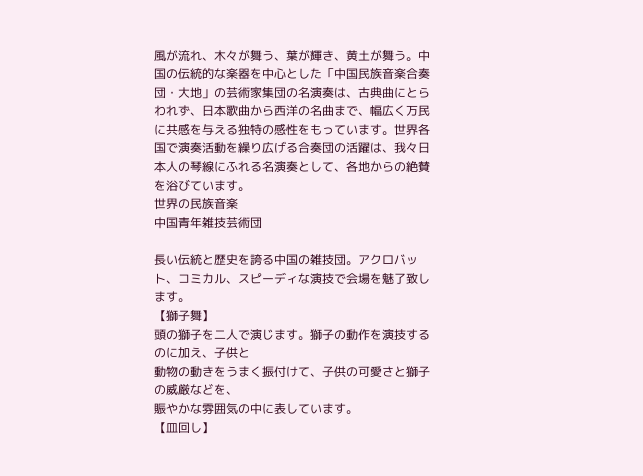風が流れ、木々が舞う、葉が輝き、黄土が舞う。中国の伝統的な楽器を中心とした「中国民族音楽合奏団・大地」の芸術家集団の名演奏は、古典曲にとらわれず、日本歌曲から西洋の名曲まで、幅広く万民に共感を与える独特の感性をもっています。世界各国で演奏活動を繰り広げる合奏団の活躍は、我々日本人の琴線にふれる名演奏として、各地からの絶賛を浴びています。
世界の民族音楽
中国青年雑技芸術団

長い伝統と歴史を誇る中国の雑技団。アクロバット、コミカル、スピーディな演技で会場を魅了致します。
【獅子舞】
頭の獅子を二人で演じます。獅子の動作を演技するのに加え、子供と
動物の動きをうまく振付けて、子供の可愛さと獅子の威厳などを、
賑やかな雰囲気の中に表しています。
【皿回し】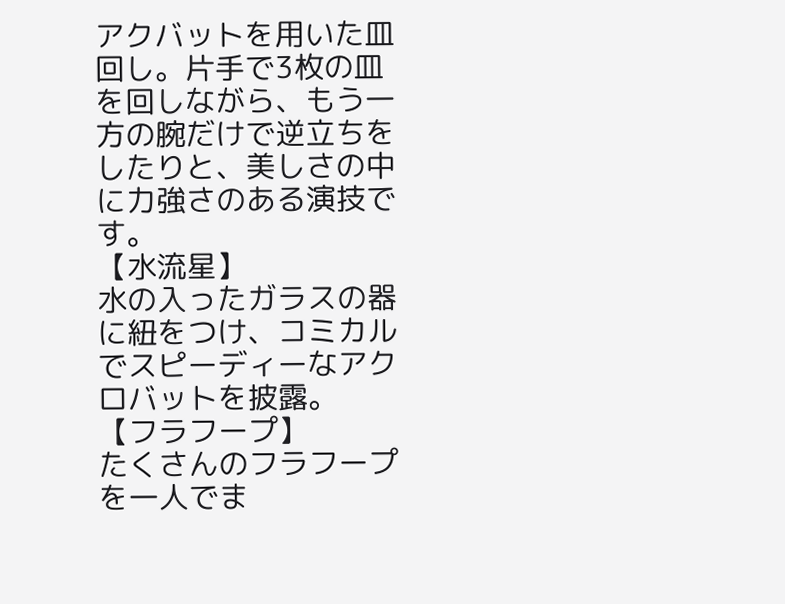アクバットを用いた皿回し。片手で3枚の皿を回しながら、もう一方の腕だけで逆立ちをしたりと、美しさの中に力強さのある演技です。
【水流星】
水の入ったガラスの器に紐をつけ、コミカルでスピーディーなアクロバットを披露。
【フラフープ】
たくさんのフラフープを一人でま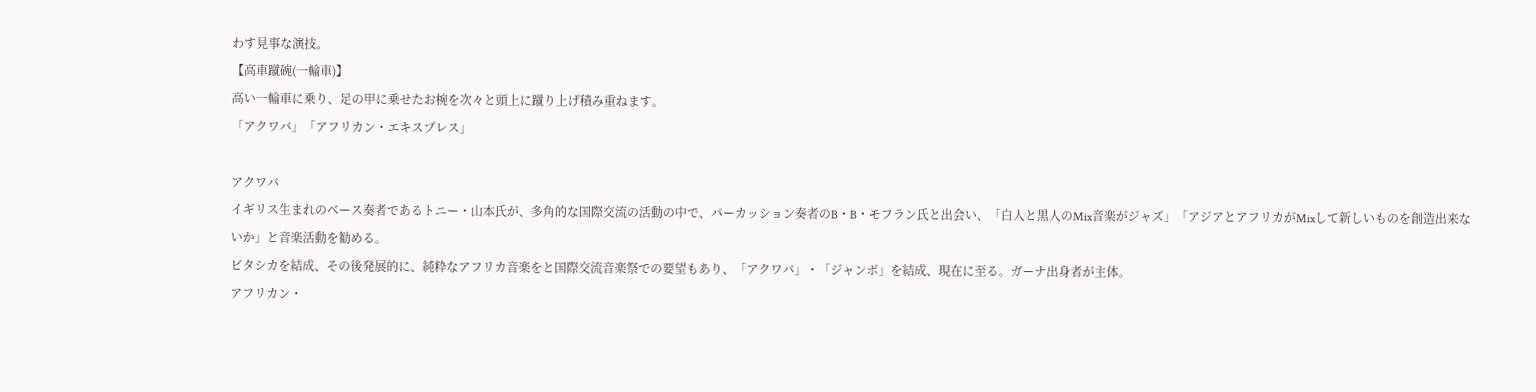わす見事な演技。
【高車蹴碗(一輪車)】
高い一輪車に乗り、足の甲に乗せたお椀を次々と頭上に蹴り上げ積み重ねます。
「アクワバ」「アフリカン・エキスプレス」

アクワバ
イギリス生まれのベース奏者であるトニー・山本氏が、多角的な国際交流の活動の中で、パーカッション奏者のB・B・モフラン氏と出会い、「白人と黒人のMix音楽がジャズ」「アジアとアフリカがMixして新しいものを創造出来ないか」と音楽活動を勧める。
ビタシカを結成、その後発展的に、純粋なアフリカ音楽をと国際交流音楽祭での要望もあり、「アクワバ」・「ジャンボ」を結成、現在に至る。ガーナ出身者が主体。
アフリカン・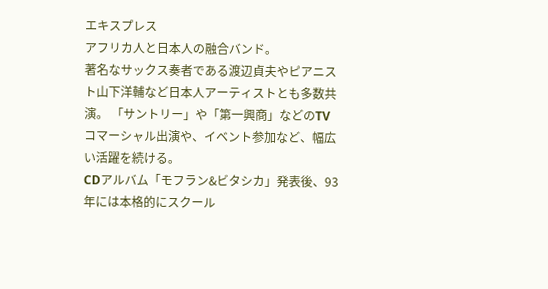エキスプレス
アフリカ人と日本人の融合バンド。
著名なサックス奏者である渡辺貞夫やピアニスト山下洋輔など日本人アーティストとも多数共演。 「サントリー」や「第一興商」などのTVコマーシャル出演や、イベント参加など、幅広い活躍を続ける。
CDアルバム「モフラン&ビタシカ」発表後、93年には本格的にスクール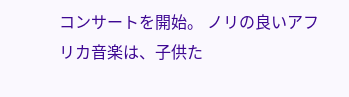コンサートを開始。 ノリの良いアフリカ音楽は、子供た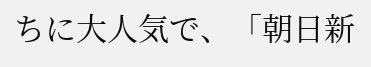ちに大人気で、「朝日新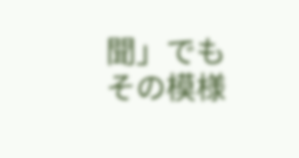聞」でもその模様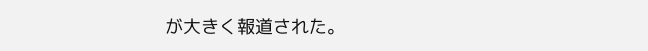が大きく報道された。